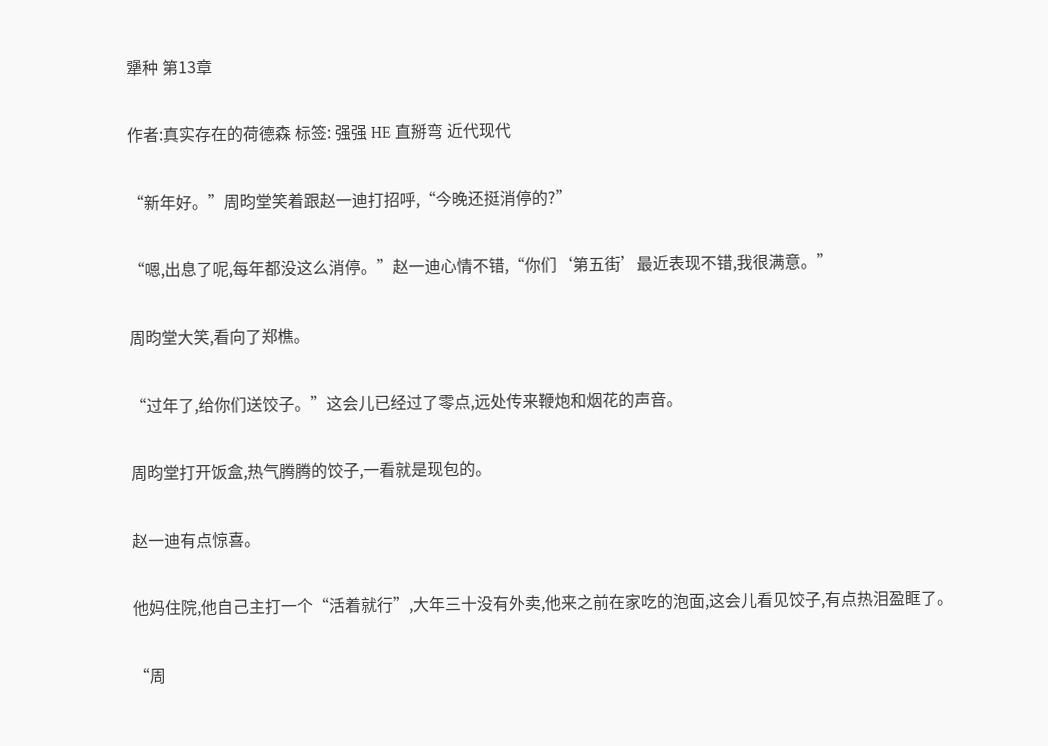犟种 第13章

作者:真实存在的荷德森 标签: 强强 HE 直掰弯 近代现代

“新年好。”周昀堂笑着跟赵一迪打招呼,“今晚还挺消停的?”

“嗯,出息了呢,每年都没这么消停。”赵一迪心情不错,“你们‘第五街’最近表现不错,我很满意。”

周昀堂大笑,看向了郑樵。

“过年了,给你们送饺子。”这会儿已经过了零点,远处传来鞭炮和烟花的声音。

周昀堂打开饭盒,热气腾腾的饺子,一看就是现包的。

赵一迪有点惊喜。

他妈住院,他自己主打一个“活着就行”,大年三十没有外卖,他来之前在家吃的泡面,这会儿看见饺子,有点热泪盈眶了。

“周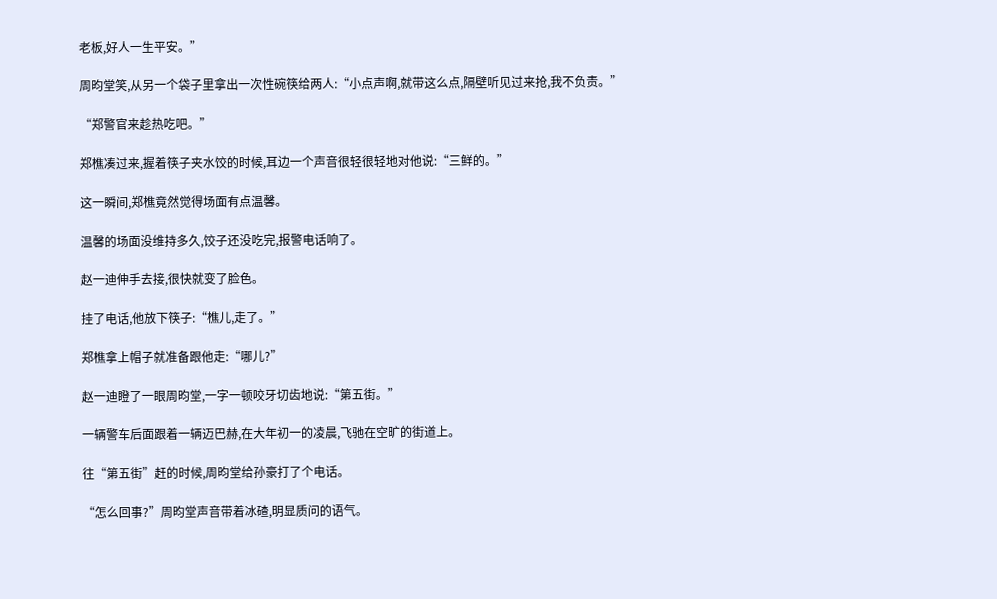老板,好人一生平安。”

周昀堂笑,从另一个袋子里拿出一次性碗筷给两人:“小点声啊,就带这么点,隔壁听见过来抢,我不负责。”

“郑警官来趁热吃吧。”

郑樵凑过来,握着筷子夹水饺的时候,耳边一个声音很轻很轻地对他说:“三鲜的。”

这一瞬间,郑樵竟然觉得场面有点温馨。

温馨的场面没维持多久,饺子还没吃完,报警电话响了。

赵一迪伸手去接,很快就变了脸色。

挂了电话,他放下筷子:“樵儿,走了。”

郑樵拿上帽子就准备跟他走:“哪儿?”

赵一迪瞪了一眼周昀堂,一字一顿咬牙切齿地说:“第五街。”

一辆警车后面跟着一辆迈巴赫,在大年初一的凌晨,飞驰在空旷的街道上。

往“第五街”赶的时候,周昀堂给孙豪打了个电话。

“怎么回事?”周昀堂声音带着冰碴,明显质问的语气。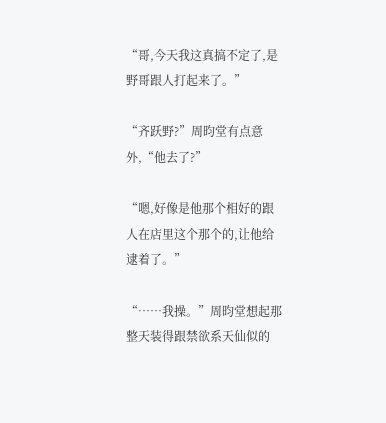“哥,今天我这真搞不定了,是野哥跟人打起来了。”

“齐跃野?”周昀堂有点意外,“他去了?”

“嗯,好像是他那个相好的跟人在店里这个那个的,让他给逮着了。”

“……我操。”周昀堂想起那整天装得跟禁欲系天仙似的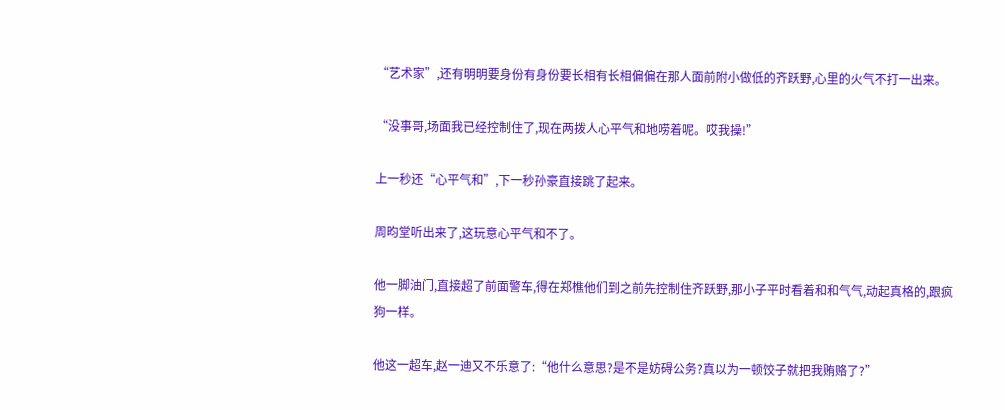“艺术家”,还有明明要身份有身份要长相有长相偏偏在那人面前附小做低的齐跃野,心里的火气不打一出来。

“没事哥,场面我已经控制住了,现在两拨人心平气和地唠着呢。哎我操!”

上一秒还“心平气和”,下一秒孙豪直接跳了起来。

周昀堂听出来了,这玩意心平气和不了。

他一脚油门,直接超了前面警车,得在郑樵他们到之前先控制住齐跃野,那小子平时看着和和气气,动起真格的,跟疯狗一样。

他这一超车,赵一迪又不乐意了:“他什么意思?是不是妨碍公务?真以为一顿饺子就把我贿赂了?”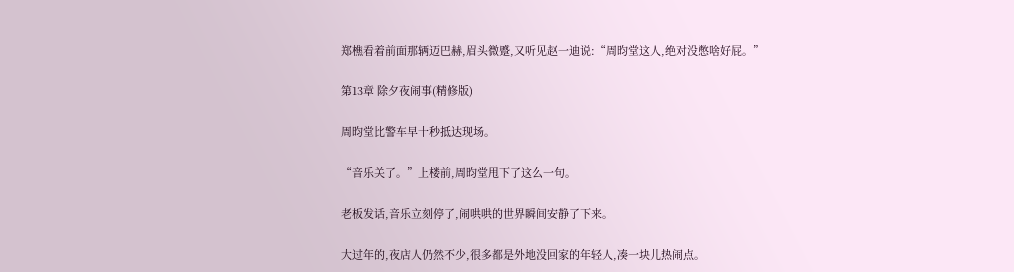郑樵看着前面那辆迈巴赫,眉头微蹙,又听见赵一迪说:“周昀堂这人,绝对没憋啥好屁。”

第13章 除夕夜闹事(精修版)

周昀堂比警车早十秒抵达现场。

“音乐关了。”上楼前,周昀堂甩下了这么一句。

老板发话,音乐立刻停了,闹哄哄的世界瞬间安静了下来。

大过年的,夜店人仍然不少,很多都是外地没回家的年轻人,凑一块儿热闹点。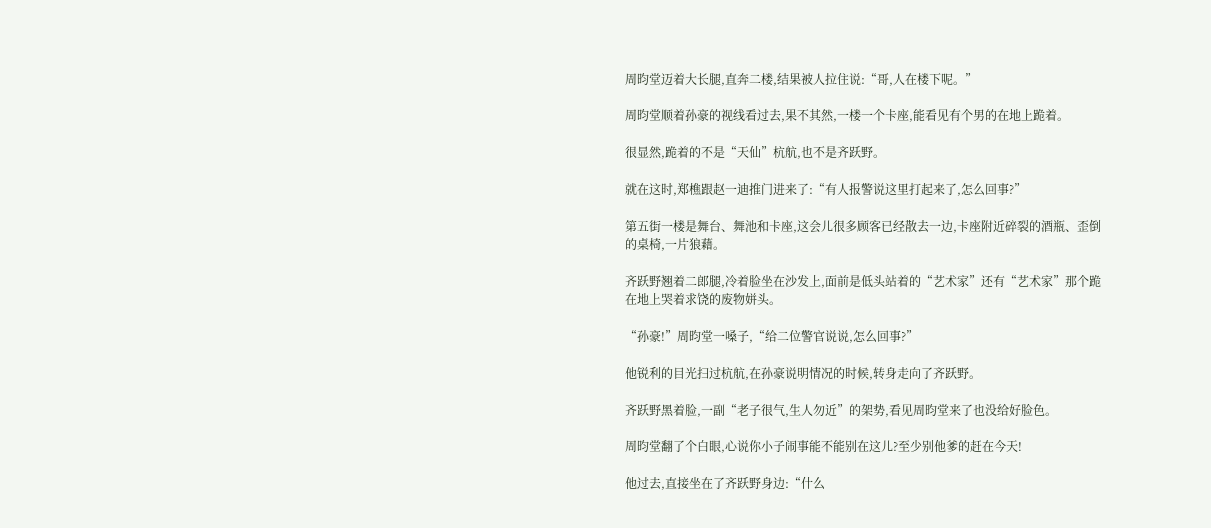周昀堂迈着大长腿,直奔二楼,结果被人拉住说:“哥,人在楼下呢。”

周昀堂顺着孙豪的视线看过去,果不其然,一楼一个卡座,能看见有个男的在地上跪着。

很显然,跪着的不是“天仙”杭航,也不是齐跃野。

就在这时,郑樵跟赵一迪推门进来了:“有人报警说这里打起来了,怎么回事?”

第五街一楼是舞台、舞池和卡座,这会儿很多顾客已经散去一边,卡座附近碎裂的酒瓶、歪倒的桌椅,一片狼藉。

齐跃野翘着二郎腿,冷着脸坐在沙发上,面前是低头站着的“艺术家”还有“艺术家”那个跪在地上哭着求饶的废物姘头。

“孙豪!”周昀堂一嗓子,“给二位警官说说,怎么回事?”

他锐利的目光扫过杭航,在孙豪说明情况的时候,转身走向了齐跃野。

齐跃野黑着脸,一副“老子很气,生人勿近”的架势,看见周昀堂来了也没给好脸色。

周昀堂翻了个白眼,心说你小子闹事能不能别在这儿?至少别他爹的赶在今天!

他过去,直接坐在了齐跃野身边:“什么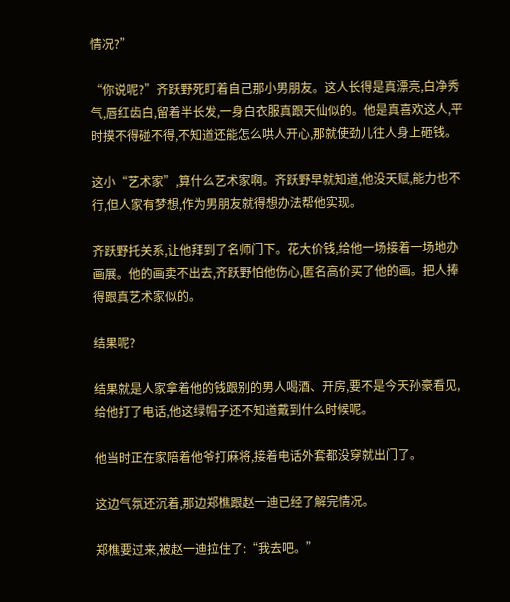情况?”

“你说呢?”齐跃野死盯着自己那小男朋友。这人长得是真漂亮,白净秀气,唇红齿白,留着半长发,一身白衣服真跟天仙似的。他是真喜欢这人,平时摸不得碰不得,不知道还能怎么哄人开心,那就使劲儿往人身上砸钱。

这小“艺术家”,算什么艺术家啊。齐跃野早就知道,他没天赋,能力也不行,但人家有梦想,作为男朋友就得想办法帮他实现。

齐跃野托关系,让他拜到了名师门下。花大价钱,给他一场接着一场地办画展。他的画卖不出去,齐跃野怕他伤心,匿名高价买了他的画。把人捧得跟真艺术家似的。

结果呢?

结果就是人家拿着他的钱跟别的男人喝酒、开房,要不是今天孙豪看见,给他打了电话,他这绿帽子还不知道戴到什么时候呢。

他当时正在家陪着他爷打麻将,接着电话外套都没穿就出门了。

这边气氛还沉着,那边郑樵跟赵一迪已经了解完情况。

郑樵要过来,被赵一迪拉住了:“我去吧。”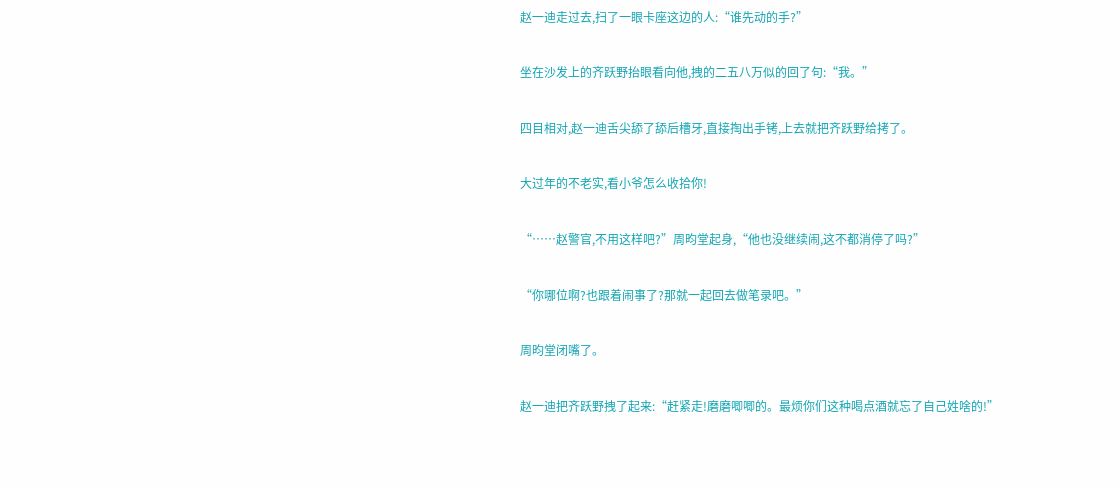赵一迪走过去,扫了一眼卡座这边的人:“谁先动的手?”

坐在沙发上的齐跃野抬眼看向他,拽的二五八万似的回了句:“我。”

四目相对,赵一迪舌尖舔了舔后槽牙,直接掏出手铐,上去就把齐跃野给拷了。

大过年的不老实,看小爷怎么收拾你!

“……赵警官,不用这样吧?”周昀堂起身,“他也没继续闹,这不都消停了吗?”

“你哪位啊?也跟着闹事了?那就一起回去做笔录吧。”

周昀堂闭嘴了。

赵一迪把齐跃野拽了起来:“赶紧走!磨磨唧唧的。最烦你们这种喝点酒就忘了自己姓啥的!”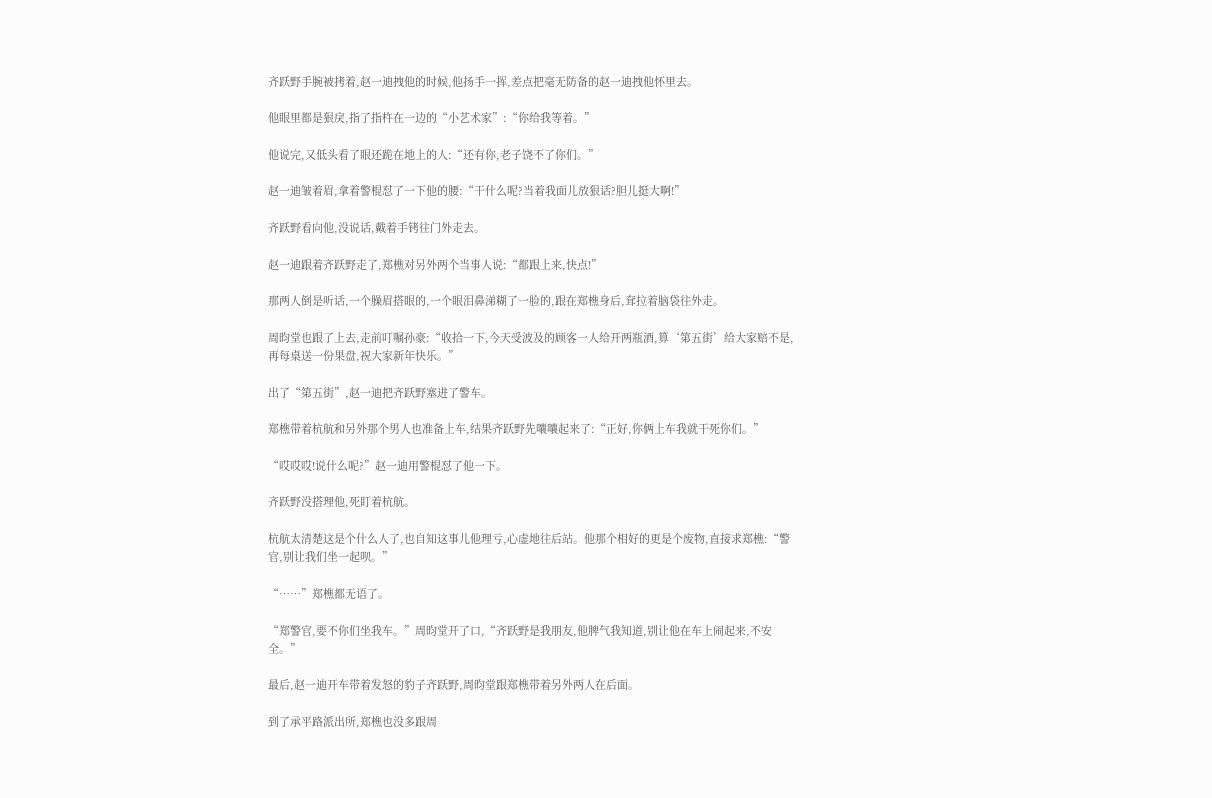齐跃野手腕被拷着,赵一迪拽他的时候,他扬手一挥,差点把毫无防备的赵一迪拽他怀里去。

他眼里都是狠戾,指了指杵在一边的“小艺术家”:“你给我等着。”

他说完,又低头看了眼还跪在地上的人:“还有你,老子饶不了你们。”

赵一迪皱着眉,拿着警棍怼了一下他的腰:“干什么呢?当着我面儿放狠话?胆儿挺大啊!”

齐跃野看向他,没说话,戴着手铐往门外走去。

赵一迪跟着齐跃野走了,郑樵对另外两个当事人说:“都跟上来,快点!”

那两人倒是听话,一个臊眉搭眼的,一个眼泪鼻涕糊了一脸的,跟在郑樵身后,耷拉着脑袋往外走。

周昀堂也跟了上去,走前叮嘱孙豪:“收拾一下,今天受波及的顾客一人给开两瓶酒,算‘第五街’给大家赔不是,再每桌送一份果盘,祝大家新年快乐。”

出了“第五街”,赵一迪把齐跃野塞进了警车。

郑樵带着杭航和另外那个男人也准备上车,结果齐跃野先嚷嚷起来了:“正好,你俩上车我就干死你们。”

“哎哎哎!说什么呢?”赵一迪用警棍怼了他一下。

齐跃野没搭理他,死盯着杭航。

杭航太清楚这是个什么人了,也自知这事儿他理亏,心虚地往后站。他那个相好的更是个废物,直接求郑樵:“警官,别让我们坐一起呗。”

“……”郑樵都无语了。

“郑警官,要不你们坐我车。”周昀堂开了口,“齐跃野是我朋友,他脾气我知道,别让他在车上闹起来,不安全。”

最后,赵一迪开车带着发怒的豹子齐跃野,周昀堂跟郑樵带着另外两人在后面。

到了承平路派出所,郑樵也没多跟周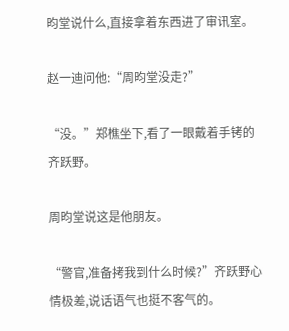昀堂说什么,直接拿着东西进了审讯室。

赵一迪问他:“周昀堂没走?”

“没。”郑樵坐下,看了一眼戴着手铐的齐跃野。

周昀堂说这是他朋友。

“警官,准备拷我到什么时候?”齐跃野心情极差,说话语气也挺不客气的。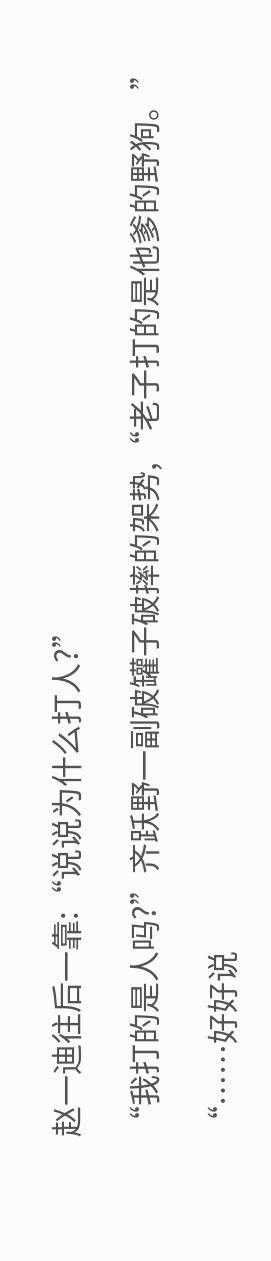赵一迪往后一靠:“说说为什么打人?”

“我打的是人吗?”齐跃野一副破罐子破摔的架势,“老子打的是他爹的野狗。”

“……好好说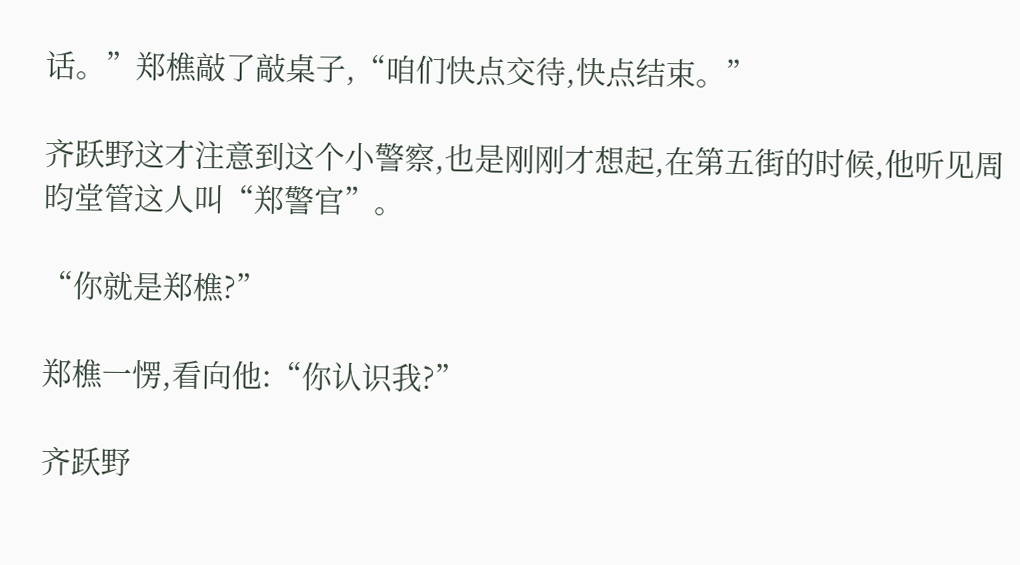话。”郑樵敲了敲桌子,“咱们快点交待,快点结束。”

齐跃野这才注意到这个小警察,也是刚刚才想起,在第五街的时候,他听见周昀堂管这人叫“郑警官”。

“你就是郑樵?”

郑樵一愣,看向他:“你认识我?”

齐跃野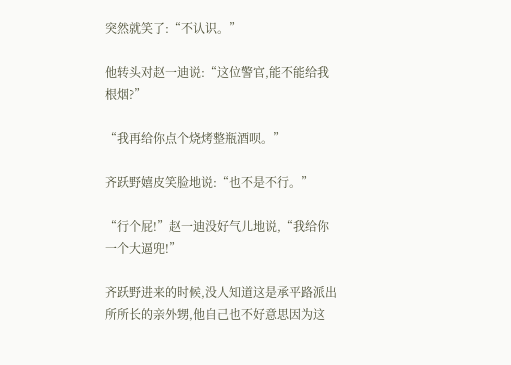突然就笑了:“不认识。”

他转头对赵一迪说:“这位警官,能不能给我根烟?”

“我再给你点个烧烤整瓶酒呗。”

齐跃野嬉皮笑脸地说:“也不是不行。”

“行个屁!”赵一迪没好气儿地说,“我给你一个大逼兜!”

齐跃野进来的时候,没人知道这是承平路派出所所长的亲外甥,他自己也不好意思因为这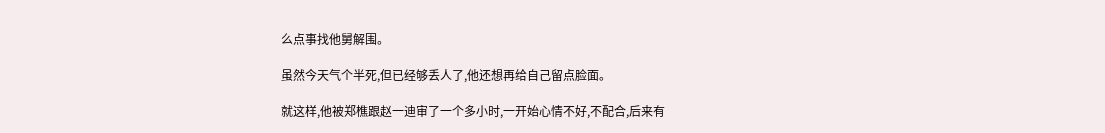么点事找他舅解围。

虽然今天气个半死,但已经够丢人了,他还想再给自己留点脸面。

就这样,他被郑樵跟赵一迪审了一个多小时,一开始心情不好,不配合,后来有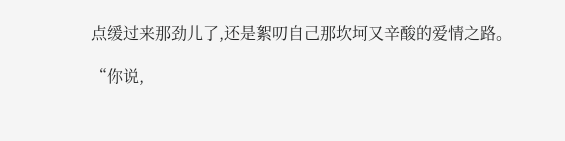点缓过来那劲儿了,还是絮叨自己那坎坷又辛酸的爱情之路。

“你说,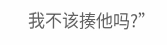我不该揍他吗?”